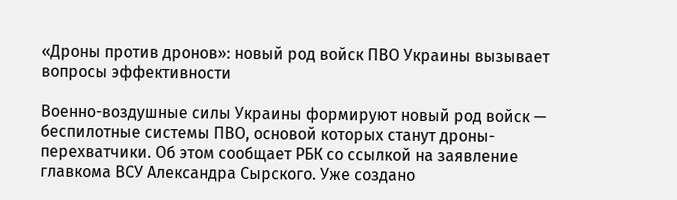«Дроны против дронов»: новый род войск ПВО Украины вызывает вопросы эффективности

Военно-воздушные силы Украины формируют новый род войск — беспилотные системы ПВО, основой которых станут дроны-перехватчики. Об этом сообщает РБК со ссылкой на заявление главкома ВСУ Александра Сырского. Уже создано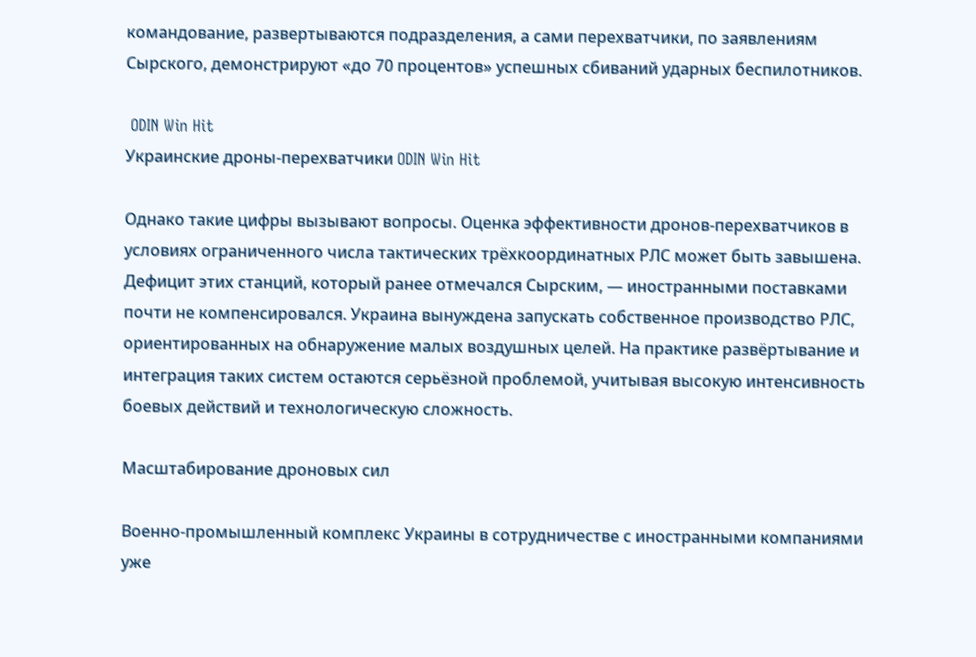командование, развертываются подразделения, а сами перехватчики, по заявлениям Сырского, демонстрируют «до 70 процентов» успешных сбиваний ударных беспилотников.

 ODIN Win Hit
Украинские дроны-перехватчики ODIN Win Hit

Однако такие цифры вызывают вопросы. Оценка эффективности дронов-перехватчиков в условиях ограниченного числа тактических трёхкоординатных РЛС может быть завышена. Дефицит этих станций, который ранее отмечался Сырским, — иностранными поставками почти не компенсировался. Украина вынуждена запускать собственное производство РЛС, ориентированных на обнаружение малых воздушных целей. На практике развёртывание и интеграция таких систем остаются серьёзной проблемой, учитывая высокую интенсивность боевых действий и технологическую сложность.

Масштабирование дроновых сил

Военно-промышленный комплекс Украины в сотрудничестве с иностранными компаниями уже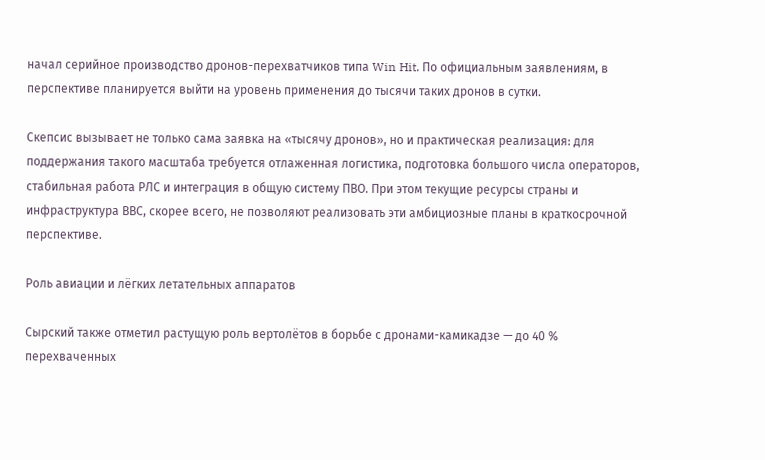начал серийное производство дронов-перехватчиков типа Win Hit. По официальным заявлениям, в перспективе планируется выйти на уровень применения до тысячи таких дронов в сутки.

Скепсис вызывает не только сама заявка на «тысячу дронов», но и практическая реализация: для поддержания такого масштаба требуется отлаженная логистика, подготовка большого числа операторов, стабильная работа РЛС и интеграция в общую систему ПВО. При этом текущие ресурсы страны и инфраструктура ВВС, скорее всего, не позволяют реализовать эти амбициозные планы в краткосрочной перспективе.

Роль авиации и лёгких летательных аппаратов

Сырский также отметил растущую роль вертолётов в борьбе с дронами-камикадзе — до 40 % перехваченных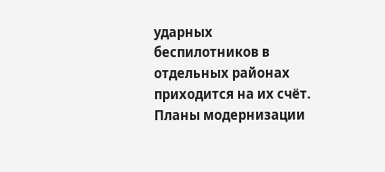ударных беспилотников в отдельных районах приходится на их счёт. Планы модернизации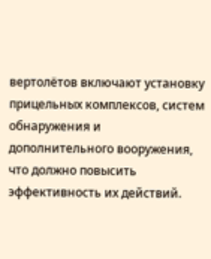вертолётов включают установку прицельных комплексов, систем обнаружения и дополнительного вооружения, что должно повысить эффективность их действий.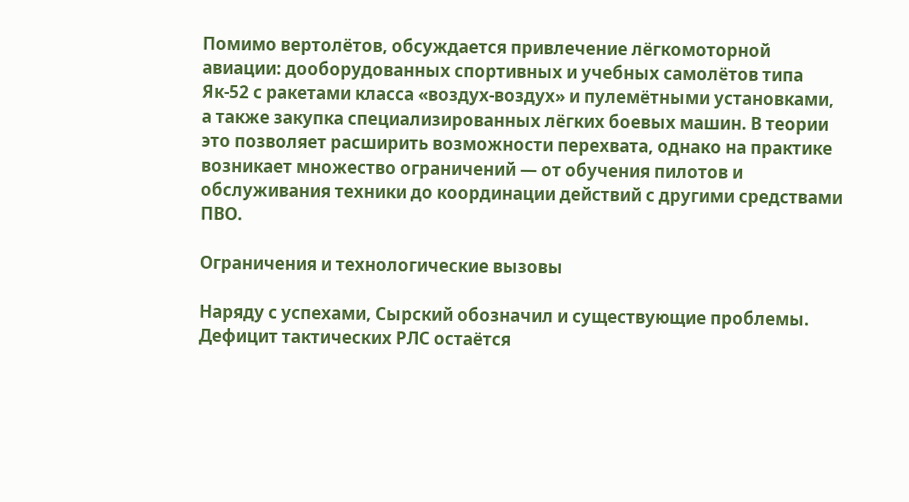Помимо вертолётов, обсуждается привлечение лёгкомоторной авиации: дооборудованных спортивных и учебных самолётов типа Як-52 с ракетами класса «воздух-воздух» и пулемётными установками, а также закупка специализированных лёгких боевых машин. В теории это позволяет расширить возможности перехвата, однако на практике возникает множество ограничений — от обучения пилотов и обслуживания техники до координации действий с другими средствами ПВО.

Ограничения и технологические вызовы

Наряду с успехами, Сырский обозначил и существующие проблемы. Дефицит тактических РЛС остаётся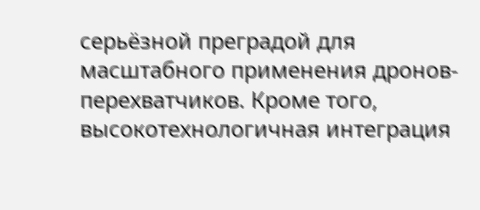серьёзной преградой для масштабного применения дронов-перехватчиков. Кроме того, высокотехнологичная интеграция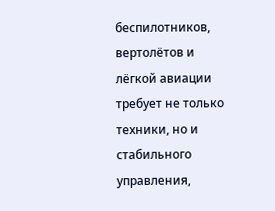беспилотников, вертолётов и лёгкой авиации требует не только техники, но и стабильного управления,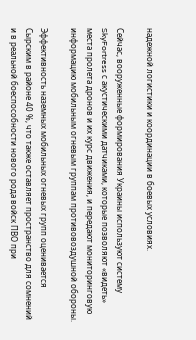надежной логистики и координации в боевых условиях.

Сейчас, вооруженные формирования Украины используют систему SkyFortress с акустическими датчиками, которые позволяют «видеть» места пролета дронов и их курс движения, и передают мониторинговую информацию мобильным огневым группам противовоздушной обороны.

Эффективность наземных мобильных огневых групп оценивается Сырским в районе 40 %, что также оставляет пространство для сомнений и в реальной боеспособности нового рода войск ПВО при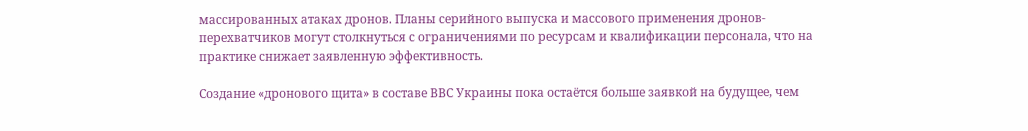массированных атаках дронов. Планы серийного выпуска и массового применения дронов-перехватчиков могут столкнуться с ограничениями по ресурсам и квалификации персонала, что на практике снижает заявленную эффективность.

Создание «дронового щита» в составе ВВС Украины пока остаётся больше заявкой на будущее, чем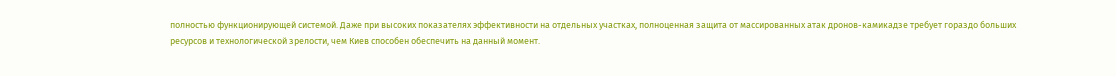полностью функционирующей системой. Даже при высоких показателях эффективности на отдельных участках, полноценная защита от массированных атак дронов-камикадзе требует гораздо больших ресурсов и технологической зрелости, чем Киев способен обеспечить на данный момент.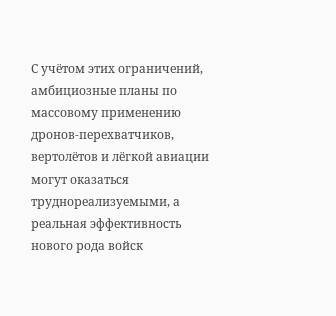С учётом этих ограничений, амбициозные планы по массовому применению дронов-перехватчиков, вертолётов и лёгкой авиации могут оказаться труднореализуемыми, а реальная эффективность нового рода войск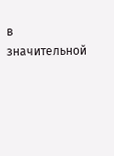в значительной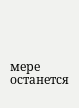мере останется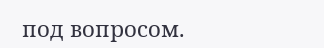под вопросом.